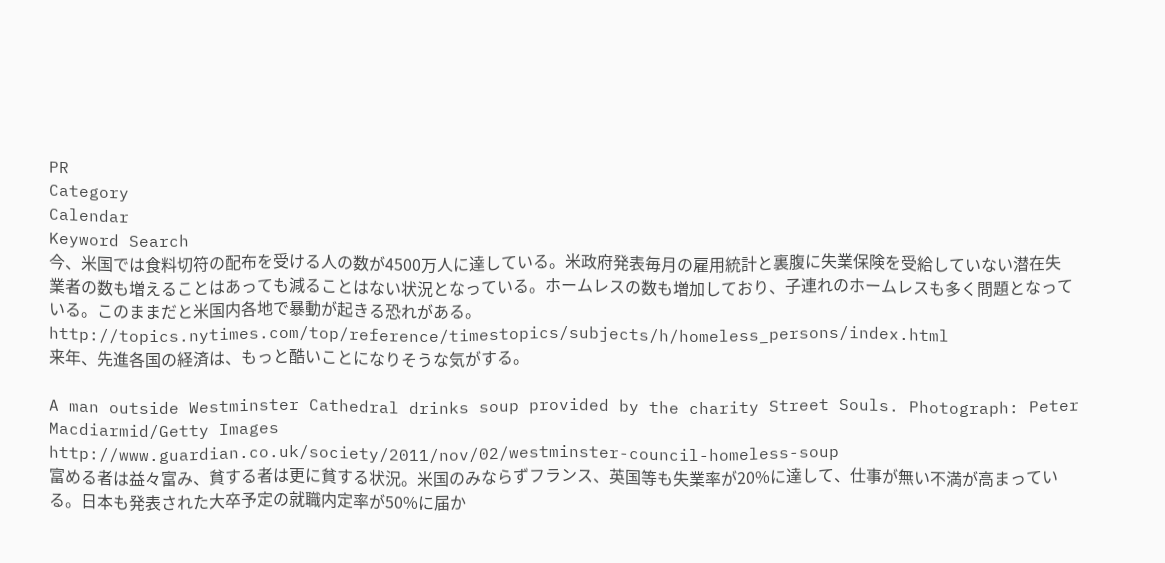PR
Category
Calendar
Keyword Search
今、米国では食料切符の配布を受ける人の数が4500万人に達している。米政府発表毎月の雇用統計と裏腹に失業保険を受給していない潜在失業者の数も増えることはあっても減ることはない状況となっている。ホームレスの数も増加しており、子連れのホームレスも多く問題となっている。このままだと米国内各地で暴動が起きる恐れがある。
http://topics.nytimes.com/top/reference/timestopics/subjects/h/homeless_persons/index.html
来年、先進各国の経済は、もっと酷いことになりそうな気がする。

A man outside Westminster Cathedral drinks soup provided by the charity Street Souls. Photograph: Peter Macdiarmid/Getty Images
http://www.guardian.co.uk/society/2011/nov/02/westminster-council-homeless-soup
富める者は益々富み、貧する者は更に貧する状況。米国のみならずフランス、英国等も失業率が20%に達して、仕事が無い不満が高まっている。日本も発表された大卒予定の就職内定率が50%に届か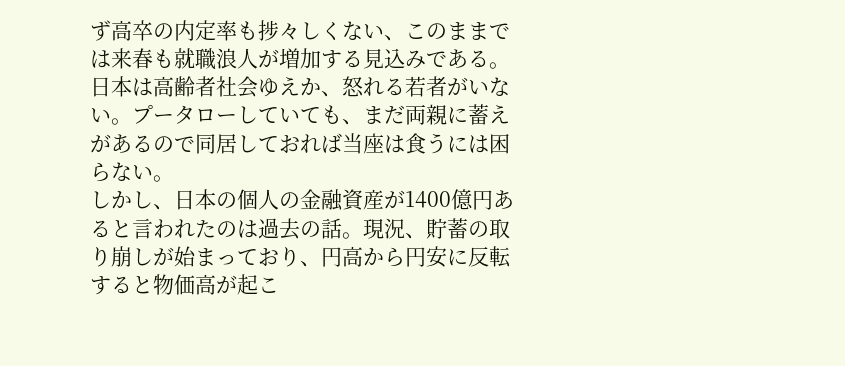ず高卒の内定率も捗々しくない、このままでは来春も就職浪人が増加する見込みである。日本は高齢者社会ゆえか、怒れる若者がいない。プータローしていても、まだ両親に蓄えがあるので同居しておれば当座は食うには困らない。
しかし、日本の個人の金融資産が1400億円あると言われたのは過去の話。現況、貯蓄の取り崩しが始まっており、円高から円安に反転すると物価高が起こ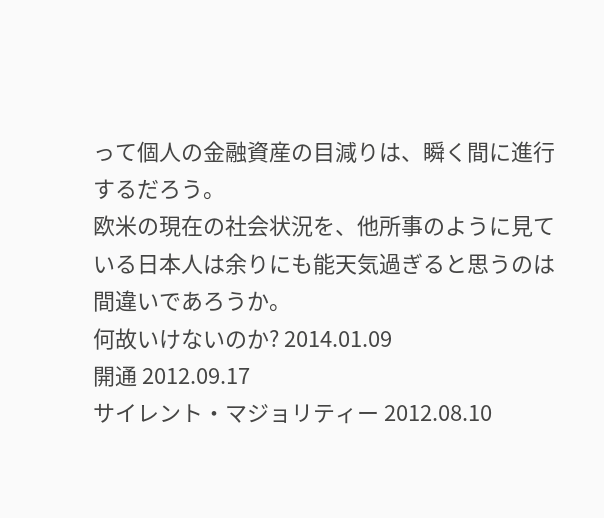って個人の金融資産の目減りは、瞬く間に進行するだろう。
欧米の現在の社会状況を、他所事のように見ている日本人は余りにも能天気過ぎると思うのは間違いであろうか。
何故いけないのか? 2014.01.09
開通 2012.09.17
サイレント・マジョリティー 2012.08.10